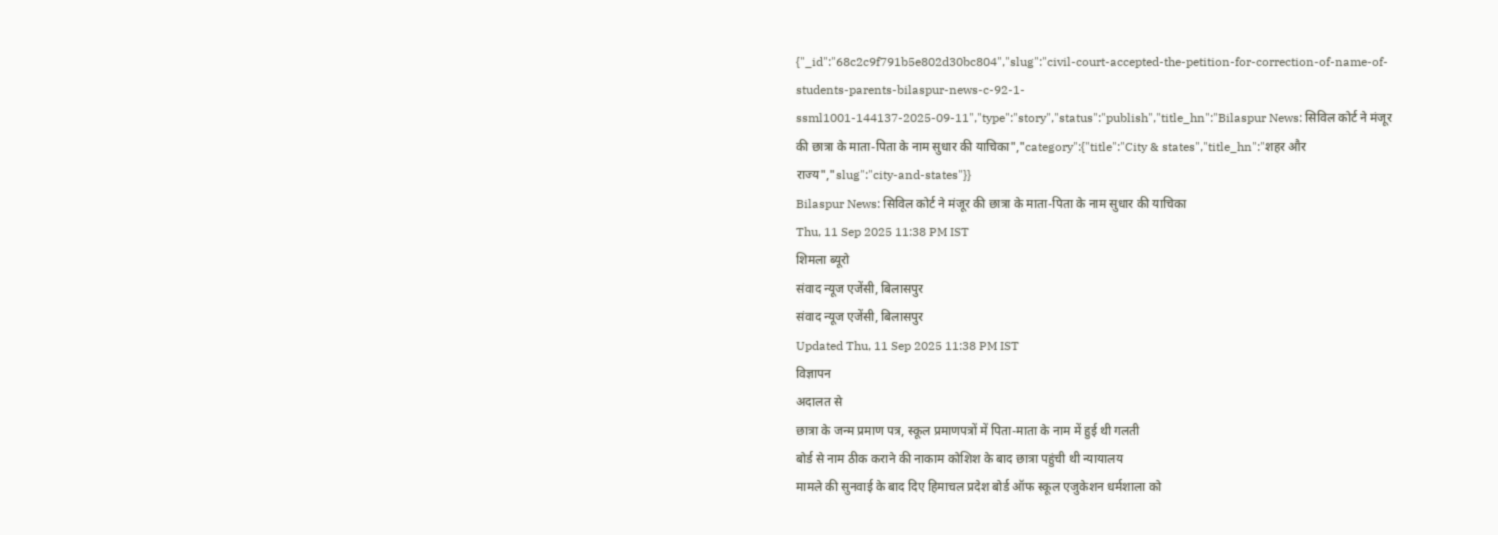{"_id":"68c2c9f791b5e802d30bc804","slug":"civil-court-accepted-the-petition-for-correction-of-name-of-students-parents-bilaspur-news-c-92-1-ssml1001-144137-2025-09-11","type":"story","status":"publish","title_hn":"Bilaspur News: सिविल कोर्ट ने मंजूर की छात्रा के माता-पिता के नाम सुधार की याचिका","category":{"title":"City & states","title_hn":"शहर और राज्य","slug":"city-and-states"}}
Bilaspur News: सिविल कोर्ट ने मंजूर की छात्रा के माता-पिता के नाम सुधार की याचिका
Thu, 11 Sep 2025 11:38 PM IST
शिमला ब्यूरो
संवाद न्यूज एजेंसी, बिलासपुर
संवाद न्यूज एजेंसी, बिलासपुर
Updated Thu, 11 Sep 2025 11:38 PM IST
विज्ञापन
अदालत से
छात्रा के जन्म प्रमाण पत्र, स्कूल प्रमाणपत्रों में पिता-माता के नाम में हुई थी गलती
बोर्ड से नाम ठीक कराने की नाकाम कोशिश के बाद छात्रा पहुंची थी न्यायालय
मामले की सुनवाई के बाद दिए हिमाचल प्रदेश बोर्ड ऑफ स्कूल एजुकेशन धर्मशाला को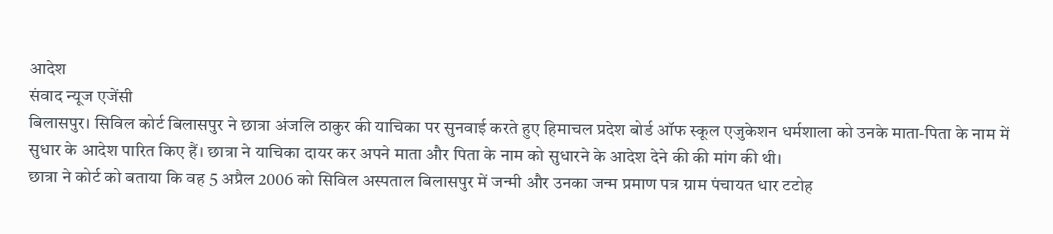आदेश
संवाद न्यूज एजेंसी
बिलासपुर। सिविल कोर्ट बिलासपुर ने छात्रा अंजलि ठाकुर की याचिका पर सुनवाई करते हुए हिमाचल प्रदेश बोर्ड ऑफ स्कूल एजुकेशन धर्मशाला को उनके माता-पिता के नाम में सुधार के आदेश पारित किए हैं। छात्रा ने याचिका दायर कर अपने माता और पिता के नाम को सुधारने के आदेश देने की की मांग की थी।
छात्रा ने कोर्ट को बताया कि वह 5 अप्रैल 2006 को सिविल अस्पताल बिलासपुर में जन्मी और उनका जन्म प्रमाण पत्र ग्राम पंचायत धार टटोह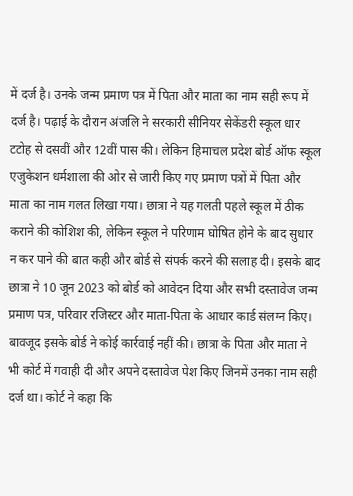में दर्ज है। उनके जन्म प्रमाण पत्र में पिता और माता का नाम सही रूप में दर्ज है। पढ़ाई के दौरान अंजलि ने सरकारी सीनियर सेकेंडरी स्कूल धार टटोह से दसवीं और 12वीं पास की। लेकिन हिमाचल प्रदेश बोर्ड ऑफ स्कूल एजुकेशन धर्मशाला की ओर से जारी किए गए प्रमाण पत्रों में पिता और माता का नाम गलत लिखा गया। छात्रा ने यह गलती पहले स्कूल में ठीक कराने की कोशिश की, लेकिन स्कूल ने परिणाम घोषित होने के बाद सुधार न कर पाने की बात कही और बोर्ड से संपर्क करने की सलाह दी। इसके बाद छात्रा ने 10 जून 2023 को बोर्ड को आवेदन दिया और सभी दस्तावेज जन्म प्रमाण पत्र, परिवार रजिस्टर और माता-पिता के आधार कार्ड संलग्न किए। बावजूद इसके बोर्ड ने कोई कार्रवाई नहीं की। छात्रा के पिता और माता ने भी कोर्ट में गवाही दी और अपने दस्तावेज पेश किए जिनमें उनका नाम सही दर्ज था। कोर्ट ने कहा कि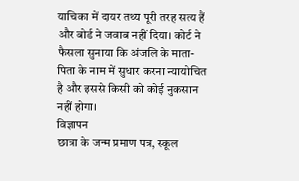याचिका में दायर तथ्य पूरी तरह सत्य हैं और बोर्ड ने जवाब नहीं दिया। कोर्ट ने फैसला सुनाया कि अंजलि के माता-पिता के नाम में सुधार करना न्यायोचित है और इससे किसी को कोई नुकसान नहीं होगा।
विज्ञापन
छात्रा के जन्म प्रमाण पत्र, स्कूल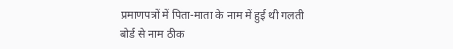प्रमाणपत्रों में पिता-माता के नाम में हुई थी गलती
बोर्ड से नाम ठीक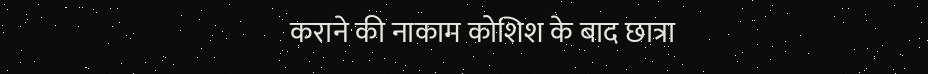कराने की नाकाम कोशिश के बाद छात्रा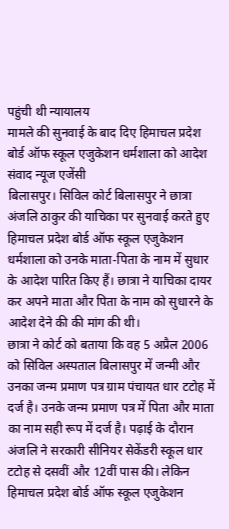पहुंची थी न्यायालय
मामले की सुनवाई के बाद दिए हिमाचल प्रदेश बोर्ड ऑफ स्कूल एजुकेशन धर्मशाला को आदेश
संवाद न्यूज एजेंसी
बिलासपुर। सिविल कोर्ट बिलासपुर ने छात्रा अंजलि ठाकुर की याचिका पर सुनवाई करते हुए हिमाचल प्रदेश बोर्ड ऑफ स्कूल एजुकेशन धर्मशाला को उनके माता-पिता के नाम में सुधार के आदेश पारित किए हैं। छात्रा ने याचिका दायर कर अपने माता और पिता के नाम को सुधारने के आदेश देने की की मांग की थी।
छात्रा ने कोर्ट को बताया कि वह 5 अप्रैल 2006 को सिविल अस्पताल बिलासपुर में जन्मी और उनका जन्म प्रमाण पत्र ग्राम पंचायत धार टटोह में दर्ज है। उनके जन्म प्रमाण पत्र में पिता और माता का नाम सही रूप में दर्ज है। पढ़ाई के दौरान अंजलि ने सरकारी सीनियर सेकेंडरी स्कूल धार टटोह से दसवीं और 12वीं पास की। लेकिन हिमाचल प्रदेश बोर्ड ऑफ स्कूल एजुकेशन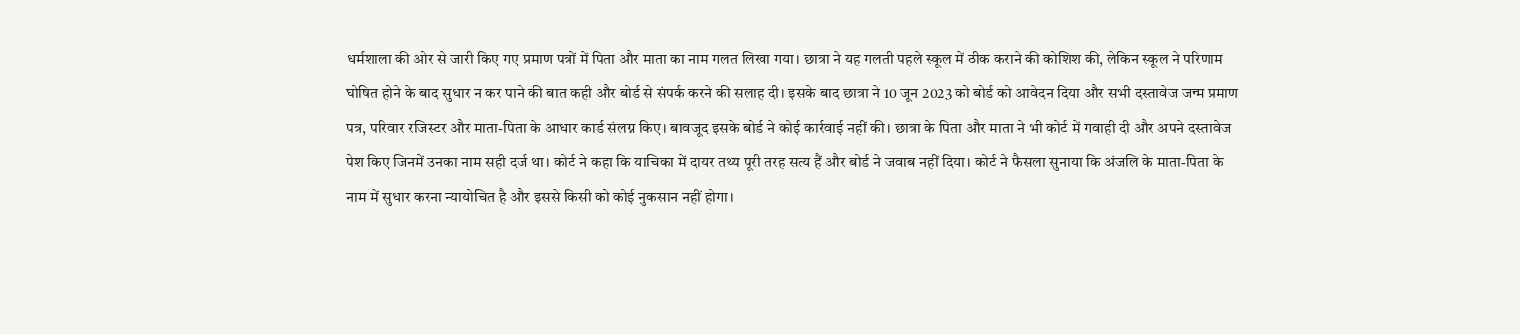धर्मशाला की ओर से जारी किए गए प्रमाण पत्रों में पिता और माता का नाम गलत लिखा गया। छात्रा ने यह गलती पहले स्कूल में ठीक कराने की कोशिश की, लेकिन स्कूल ने परिणाम घोषित होने के बाद सुधार न कर पाने की बात कही और बोर्ड से संपर्क करने की सलाह दी। इसके बाद छात्रा ने 10 जून 2023 को बोर्ड को आवेदन दिया और सभी दस्तावेज जन्म प्रमाण पत्र, परिवार रजिस्टर और माता-पिता के आधार कार्ड संलग्न किए। बावजूद इसके बोर्ड ने कोई कार्रवाई नहीं की। छात्रा के पिता और माता ने भी कोर्ट में गवाही दी और अपने दस्तावेज पेश किए जिनमें उनका नाम सही दर्ज था। कोर्ट ने कहा कि याचिका में दायर तथ्य पूरी तरह सत्य हैं और बोर्ड ने जवाब नहीं दिया। कोर्ट ने फैसला सुनाया कि अंजलि के माता-पिता के नाम में सुधार करना न्यायोचित है और इससे किसी को कोई नुकसान नहीं होगा।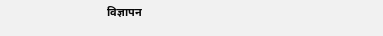विज्ञापन